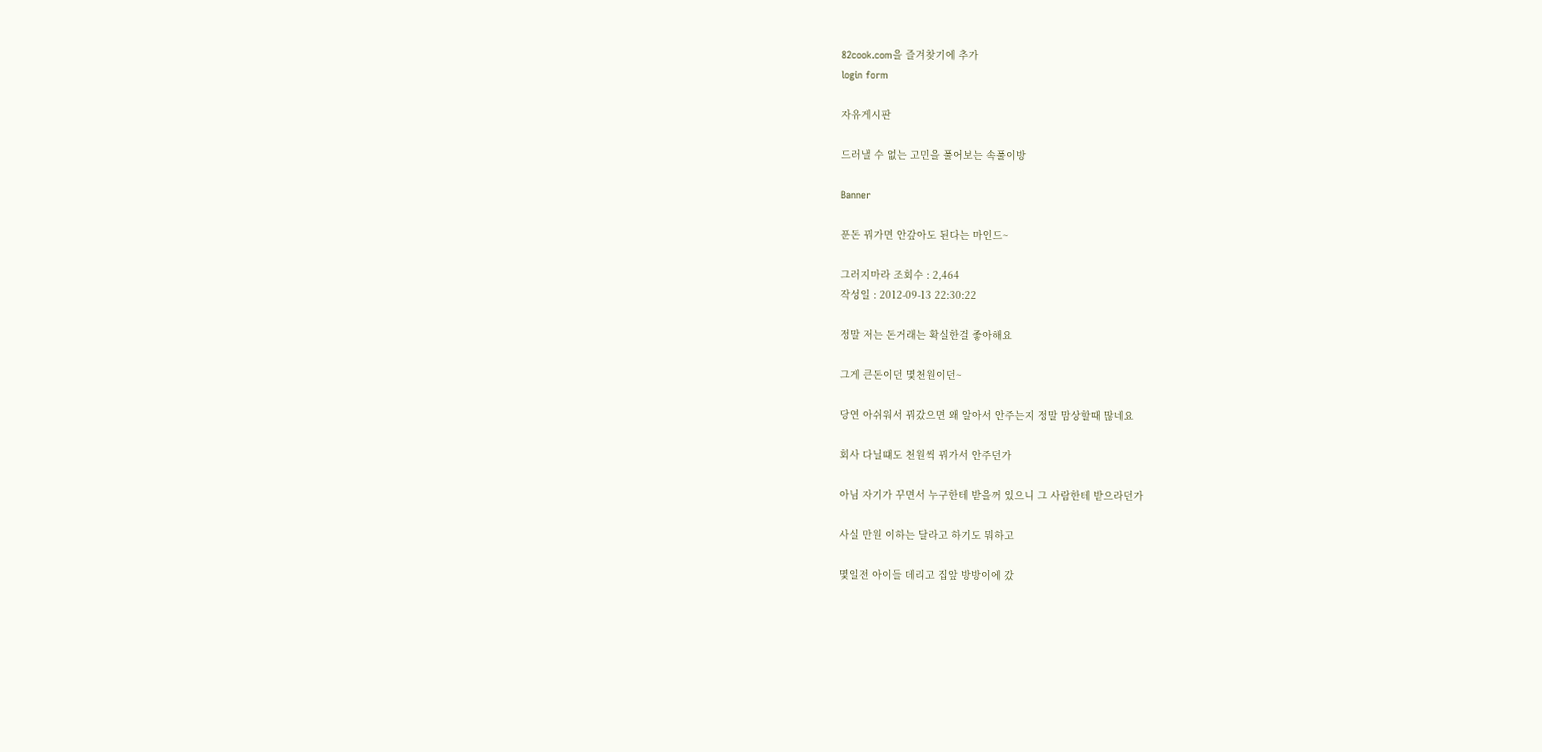82cook.com을 즐겨찾기에 추가
login form

자유게시판

드러낼 수 없는 고민을 풀어보는 속풀이방

Banner

푼돈 꿔가면 안갚아도 된다는 마인드~

그러지마라 조회수 : 2,464
작성일 : 2012-09-13 22:30:22

정말 저는 돈거래는 확실한걸 좋아해요

그게 큰돈이던 몇천원이던~

당연 아쉬워서 꿔갔으면 왜 알아서 안주는지 정말 맘상할때 많네요

회사 다닐떄도 천원씩 꿔가서 안주던가

아님 자기가 꾸면서 누구한테 받을꺼 있으니 그 사람한테 받으라던가

사실 만원 이하는 달라고 하기도 뭐하고

몇일전 아이들 데리고 집앞 방방이에 갔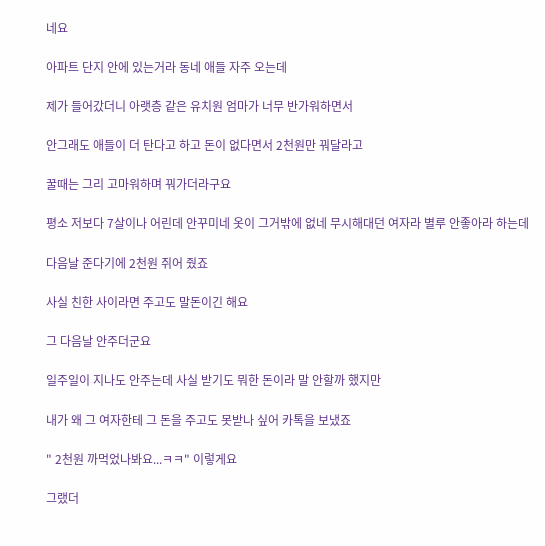네요

아파트 단지 안에 있는거라 동네 애들 자주 오는데

제가 들어갔더니 아랫층 같은 유치원 엄마가 너무 반가워하면서

안그래도 애들이 더 탄다고 하고 돈이 없다면서 2천원만 꿔달라고

꿀때는 그리 고마워하며 꿔가더라구요

평소 저보다 7살이나 어린데 안꾸미네 옷이 그거밖에 없네 무시해대던 여자라 별루 안좋아라 하는데

다음날 준다기에 2천원 쥐어 줬죠

사실 친한 사이라면 주고도 말돈이긴 해요

그 다음날 안주더군요

일주일이 지나도 안주는데 사실 받기도 뭐한 돈이라 말 안할까 했지만

내가 왜 그 여자한테 그 돈을 주고도 못받나 싶어 카톡을 보냈죠

" 2천원 까먹었나봐요...ㅋㅋ" 이렇게요

그랬더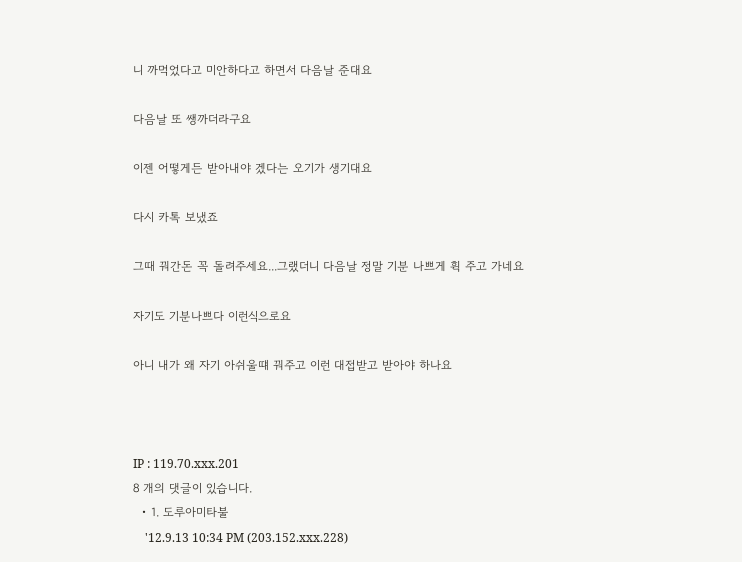니 까먹었다고 미안하다고 하면서 다음날 준대요

다음날 또 쌩까더라구요

이젠 어떻게든 받아내야 겠다는 오기가 생기대요

다시 카톡 보냈죠

그때 꿔간돈 꼭 돌려주세요...그랬더니 다음날 정말 기분 나쁘게 휙 주고 가네요

자기도 기분나쁘다 이런식으로요

아니 내가 왜 자기 아쉬울떄 꿔주고 이런 대접받고 받아야 하나요



IP : 119.70.xxx.201
8 개의 댓글이 있습니다.
  • 1. 도루아미타불
    '12.9.13 10:34 PM (203.152.xxx.228)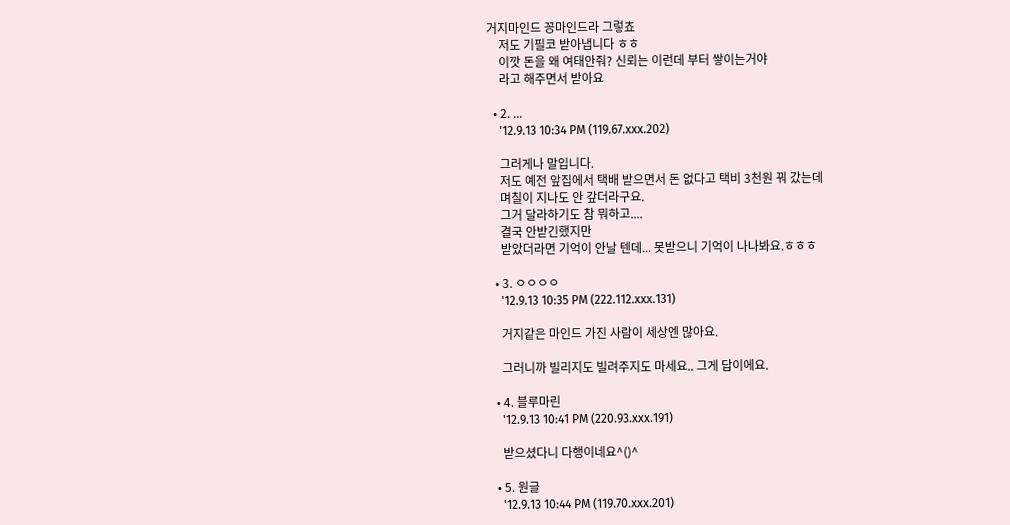거지마인드 꽁마인드라 그렇쵸
    저도 기필코 받아냅니다 ㅎㅎ
    이깟 돈을 왜 여태안줘? 신뢰는 이런데 부터 쌓이는거야
    라고 해주면서 받아요

  • 2. ...
    '12.9.13 10:34 PM (119.67.xxx.202)

    그러게나 말입니다.
    저도 예전 앞집에서 택배 받으면서 돈 없다고 택비 3천원 꿔 갔는데
    며칠이 지나도 안 갚더라구요.
    그거 달라하기도 참 뭐하고....
    결국 안받긴했지만
    받았더라면 기억이 안날 텐데... 못받으니 기억이 나나봐요.ㅎㅎㅎ

  • 3. ㅇㅇㅇㅇ
    '12.9.13 10:35 PM (222.112.xxx.131)

    거지같은 마인드 가진 사람이 세상엔 많아요.

    그러니까 빌리지도 빌려주지도 마세요.. 그게 답이에요.

  • 4. 블루마린
    '12.9.13 10:41 PM (220.93.xxx.191)

    받으셨다니 다행이네요^()^

  • 5. 원글
    '12.9.13 10:44 PM (119.70.xxx.201)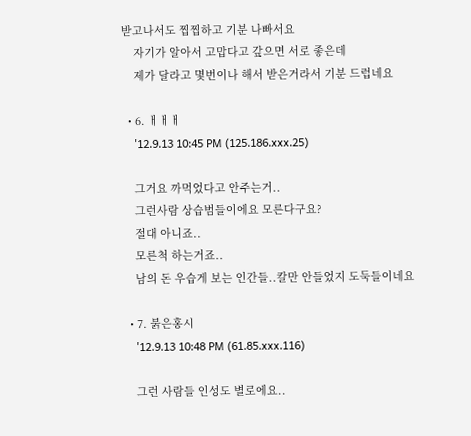받고나서도 찝찝하고 기분 나빠서요
    자기가 알아서 고맙다고 갚으면 서로 좋은데
    제가 달라고 몇번이나 해서 받은거라서 기분 드럽네요

  • 6. ㅐㅐㅐ
    '12.9.13 10:45 PM (125.186.xxx.25)

    그거요 까먹었다고 안주는거..
    그런사람 상습범들이에요 모른다구요?
    절대 아니죠..
    모른척 하는거죠..
    남의 돈 우습게 보는 인간들..칼만 안들었지 도둑들이네요

  • 7. 붉은홍시
    '12.9.13 10:48 PM (61.85.xxx.116)

    그런 사람들 인성도 별로에요..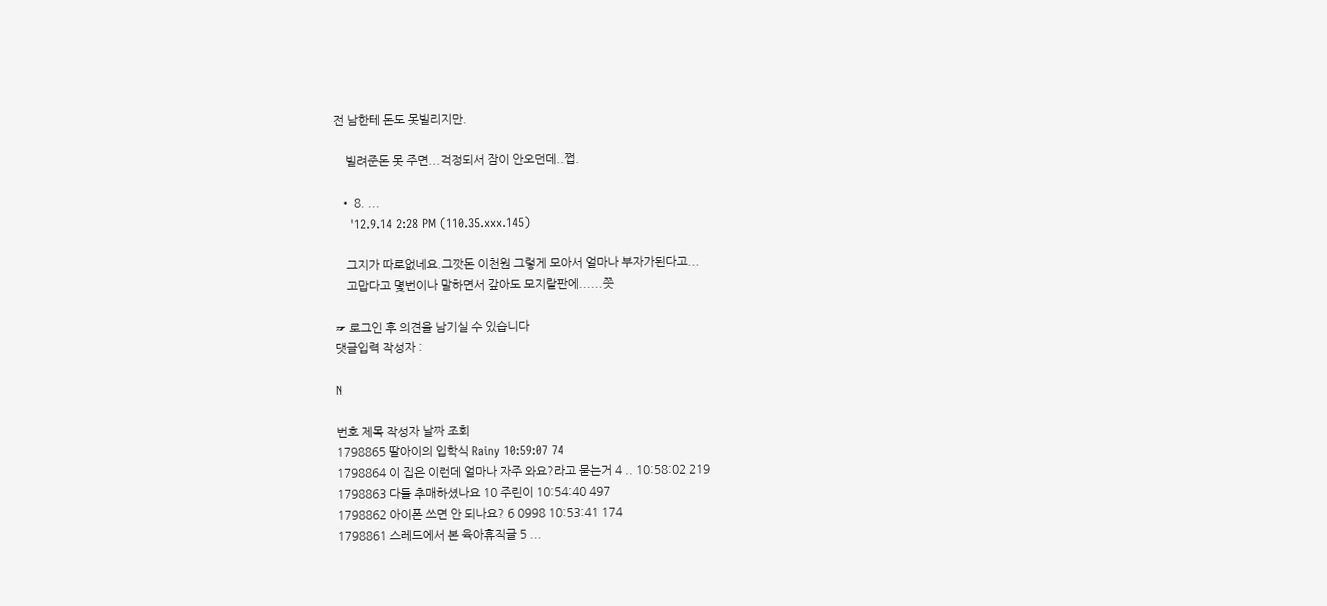전 남한테 돈도 못빌리지만.

    빌려준돈 못 주면...걱정되서 잠이 안오던데..쩝.

  • 8. ...
    '12.9.14 2:28 PM (110.35.xxx.145)

    그지가 따로없네요.그깟돈 이천원 그렇게 모아서 얼마나 부자가된다고...
    고맙다고 몇번이나 말하면서 갚아도 모지랄판에......쯧

☞ 로그인 후 의견을 남기실 수 있습니다
댓글입력 작성자 :

N

번호 제목 작성자 날짜 조회
1798865 딸아이의 입학식 Rainy 10:59:07 74
1798864 이 집은 이런데 얼마나 자주 와요?라고 묻는거 4 .. 10:58:02 219
1798863 다들 추매하셨나요 10 주린이 10:54:40 497
1798862 아이폰 쓰면 안 되나요? 6 0998 10:53:41 174
1798861 스레드에서 본 육아휴직글 5 ...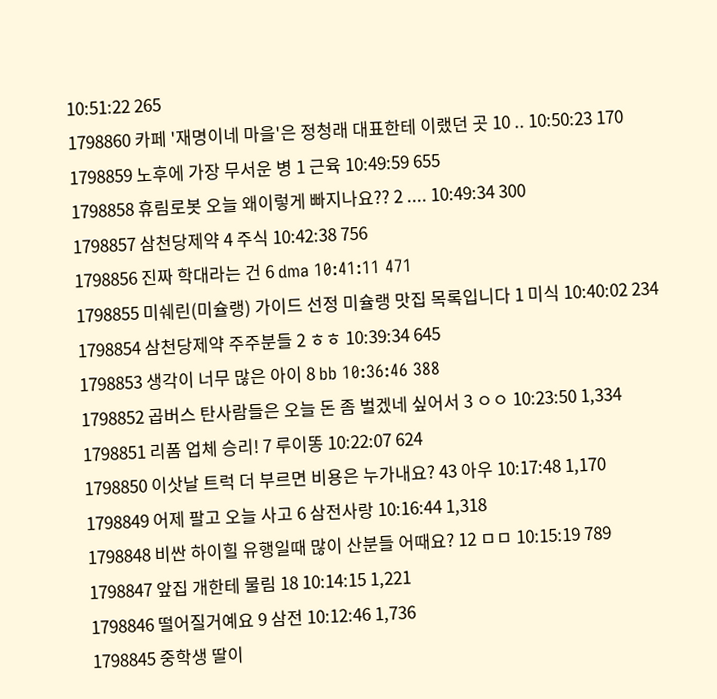10:51:22 265
1798860 카페 '재명이네 마을'은 정청래 대표한테 이랬던 곳 10 .. 10:50:23 170
1798859 노후에 가장 무서운 병 1 근육 10:49:59 655
1798858 휴림로봇 오늘 왜이렇게 빠지나요?? 2 .... 10:49:34 300
1798857 삼천당제약 4 주식 10:42:38 756
1798856 진짜 학대라는 건 6 dma 10:41:11 471
1798855 미쉐린(미슐랭) 가이드 선정 미슐랭 맛집 목록입니다 1 미식 10:40:02 234
1798854 삼천당제약 주주분들 2 ㅎㅎ 10:39:34 645
1798853 생각이 너무 많은 아이 8 bb 10:36:46 388
1798852 곱버스 탄사람들은 오늘 돈 좀 벌겠네 싶어서 3 ㅇㅇ 10:23:50 1,334
1798851 리폼 업체 승리! 7 루이똥 10:22:07 624
1798850 이삿날 트럭 더 부르면 비용은 누가내요? 43 아우 10:17:48 1,170
1798849 어제 팔고 오늘 사고 6 삼전사랑 10:16:44 1,318
1798848 비싼 하이힐 유행일때 많이 산분들 어때요? 12 ㅁㅁ 10:15:19 789
1798847 앞집 개한테 물림 18 10:14:15 1,221
1798846 떨어질거예요 9 삼전 10:12:46 1,736
1798845 중학생 딸이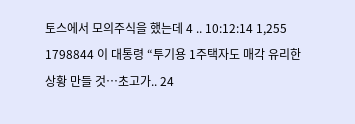토스에서 모의주식을 했는데 4 .. 10:12:14 1,255
1798844 이 대통령 “투기용 1주택자도 매각 유리한 상황 만들 것…초고가.. 24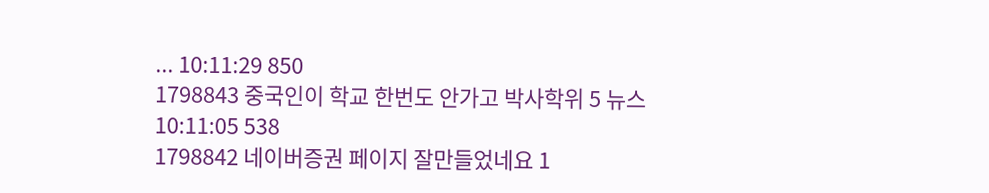... 10:11:29 850
1798843 중국인이 학교 한번도 안가고 박사학위 5 뉴스 10:11:05 538
1798842 네이버증권 페이지 잘만들었네요 1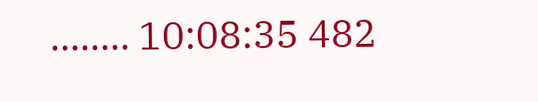........ 10:08:35 482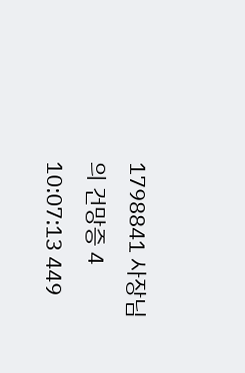1798841 사장님의 건망증 4 10:07:13 449